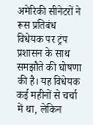अमेरिकी सीनेटरों ने रूस प्रतिबंध विधेयक पर ट्रंप प्रशासन के साथ समझौते की घोषणा की है। यह विधेयक कई महीनों से चर्चा में था, लेकिन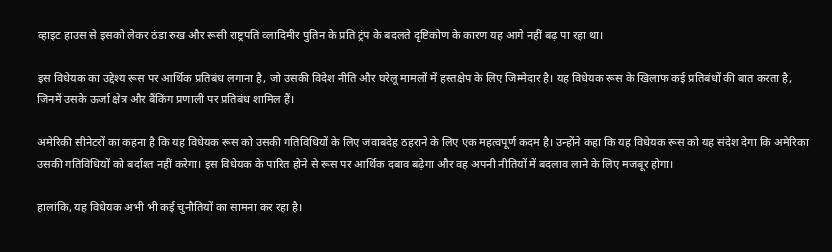व्हाइट हाउस से इसको लेकर ठंडा रुख और रूसी राष्ट्रपति व्लादिमीर पुतिन के प्रति ट्रंप के बदलते दृष्टिकोण के कारण यह आगे नहीं बढ़ पा रहा था।

इस विधेयक का उद्देश्य रूस पर आर्थिक प्रतिबंध लगाना है, जो उसकी विदेश नीति और घरेलू मामलों में हस्तक्षेप के लिए जिम्मेदार है। यह विधेयक रूस के खिलाफ कई प्रतिबंधों की बात करता है, जिनमें उसके ऊर्जा क्षेत्र और बैंकिंग प्रणाली पर प्रतिबंध शामिल हैं।

अमेरिकी सीनेटरों का कहना है कि यह विधेयक रूस को उसकी गतिविधियों के लिए जवाबदेह ठहराने के लिए एक महत्वपूर्ण कदम है। उन्होंने कहा कि यह विधेयक रूस को यह संदेश देगा कि अमेरिका उसकी गतिविधियों को बर्दाश्त नहीं करेगा। इस विधेयक के पारित होने से रूस पर आर्थिक दबाव बढ़ेगा और वह अपनी नीतियों में बदलाव लाने के लिए मजबूर होगा।

हालांकि, यह विधेयक अभी भी कई चुनौतियों का सामना कर रहा है।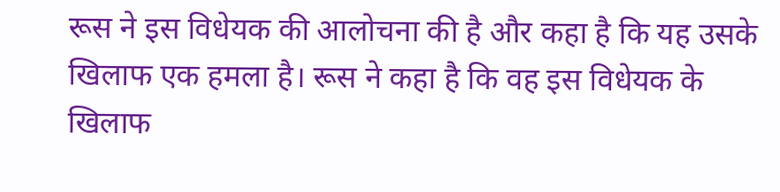रूस ने इस विधेयक की आलोचना की है और कहा है कि यह उसके खिलाफ एक हमला है। रूस ने कहा है कि वह इस विधेयक के खिलाफ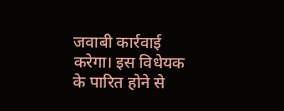जवाबी कार्रवाई करेगा। इस विधेयक के पारित होने से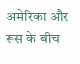अमेरिका और रूस के बीच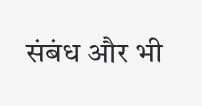संबंध और भी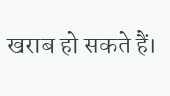खराब हो सकते हैं।